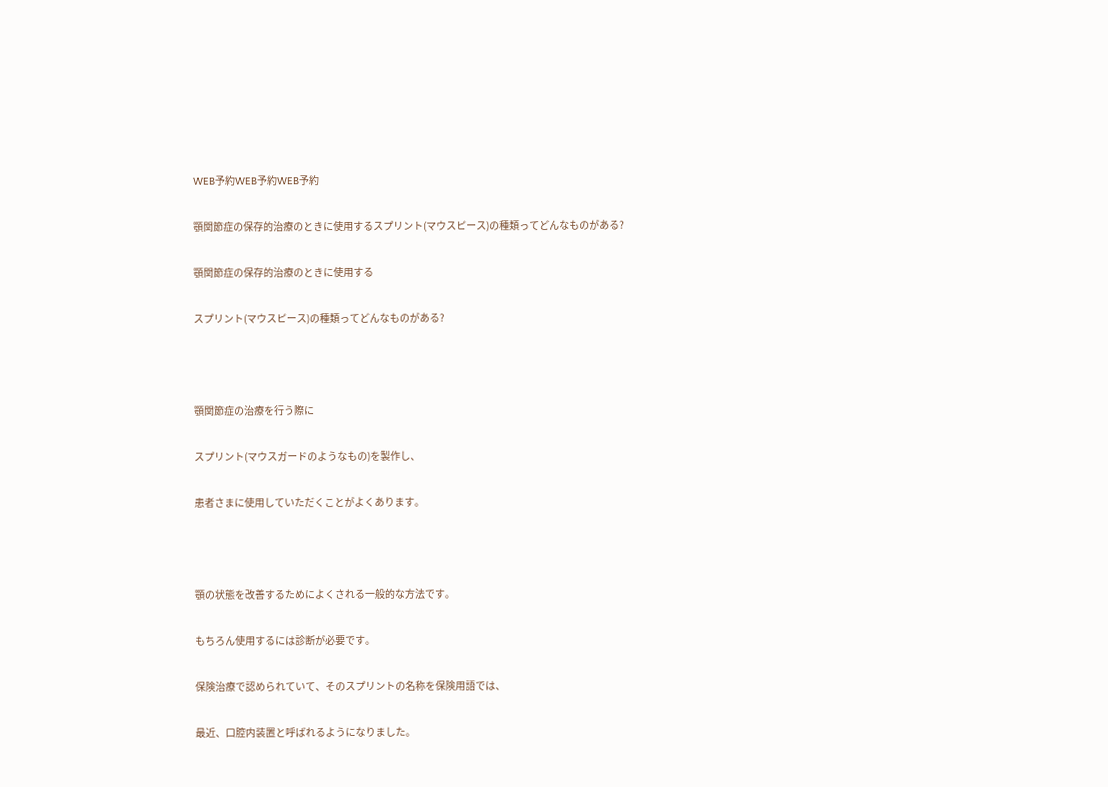WEB予約WEB予約WEB予約

顎関節症の保存的治療のときに使用するスプリント(マウスピース)の種類ってどんなものがある?

顎関節症の保存的治療のときに使用する

スプリント(マウスピース)の種類ってどんなものがある?



顎関節症の治療を行う際に

スプリント(マウスガードのようなもの)を製作し、

患者さまに使用していただくことがよくあります。



顎の状態を改善するためによくされる一般的な方法です。

もちろん使用するには診断が必要です。

保険治療で認められていて、そのスプリントの名称を保険用語では、

最近、口腔内装置と呼ばれるようになりました。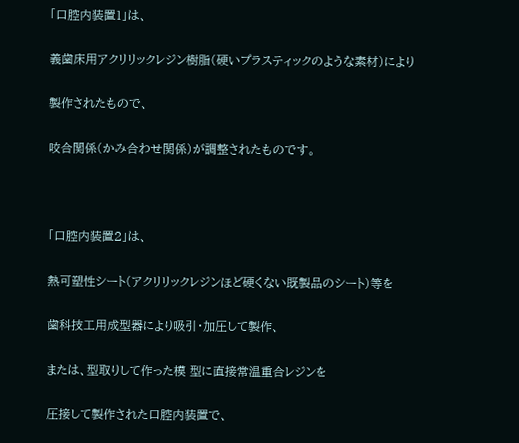「口腔内装置1」は、

義歯床用アクリリックレジン樹脂(硬いプラスティックのような素材)により

製作されたもので、

咬合関係(かみ合わせ関係)が調整されたものです。



「口腔内装置2」は、

熱可塑性シート(アクリリックレジンほど硬くない既製品のシート)等を

歯科技工用成型器により吸引・加圧して製作、

または、型取りして作った模 型に直接常温重合レジンを

圧接して製作された口腔内装置で、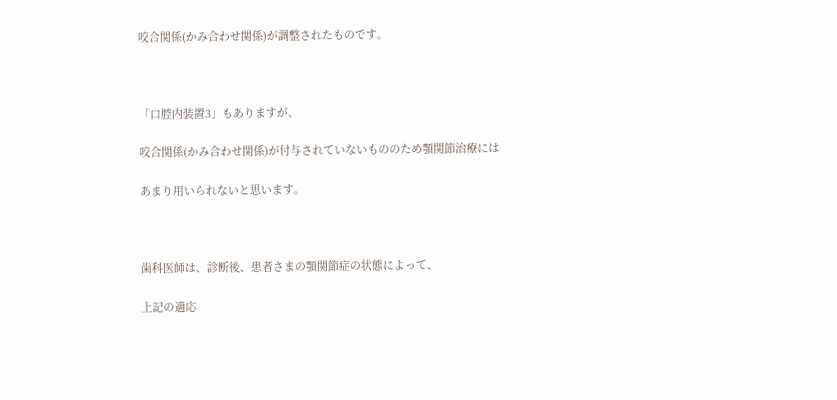咬合関係(かみ合わせ関係)が調整されたものです。



「口腔内装置3」もありますが、

咬合関係(かみ合わせ関係)が付与されていないもののため顎関節治療には

あまり用いられないと思います。



歯科医師は、診断後、患者さまの顎関節症の状態によって、

上記の適応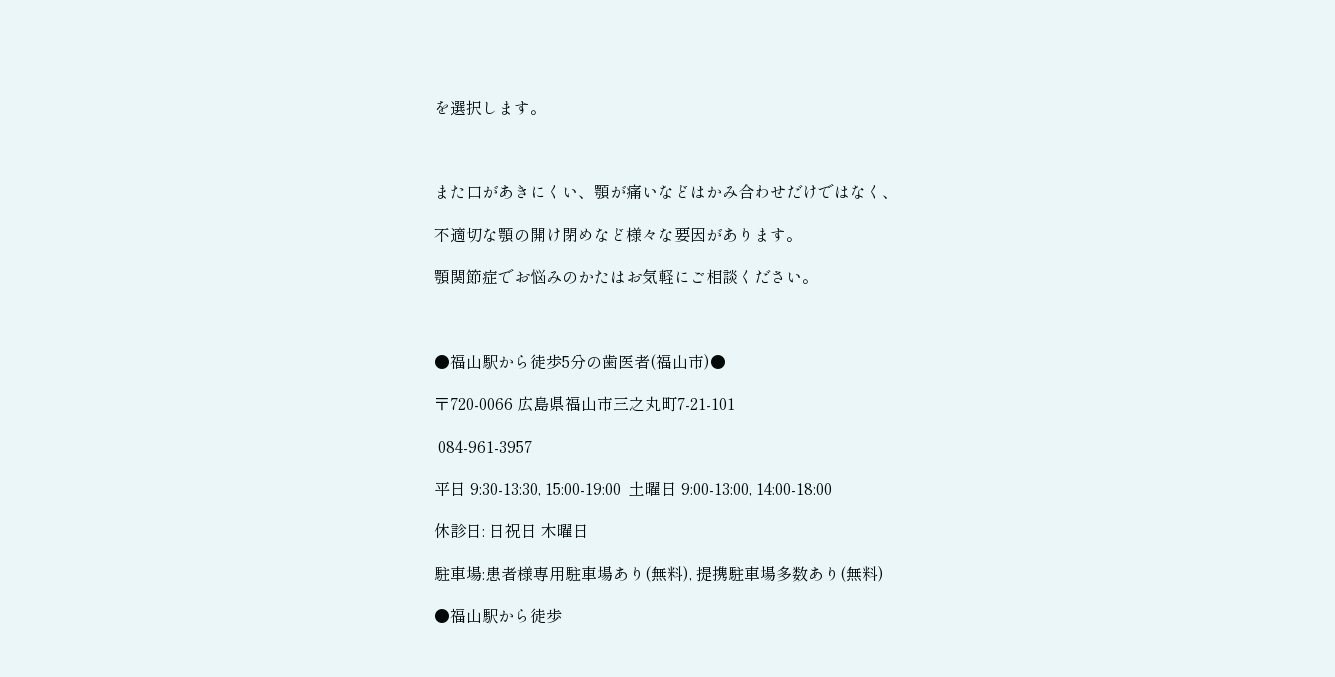を選択します。



また口があきにくい、顎が痛いなどはかみ合わせだけではなく、

不適切な顎の開け閉めなど様々な要因があります。

顎関節症でお悩みのかたはお気軽にご相談ください。



●福山駅から徒歩5分の歯医者(福山市)●

〒720-0066 広島県福山市三之丸町7-21-101

 084-961-3957

平日 9:30-13:30, 15:00-19:00  土曜日 9:00-13:00, 14:00-18:00

休診日: 日祝日 木曜日

駐車場:患者様専用駐車場あり(無料), 提携駐車場多数あり(無料)

●福山駅から徒歩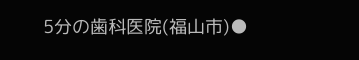5分の歯科医院(福山市)●